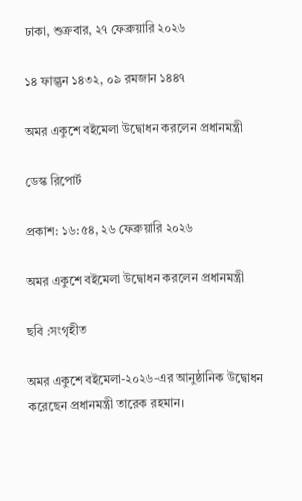ঢাকা, শুক্রবার, ২৭ ফেব্রুয়ারি ২০২৬

১৪ ফাল্গুন ১৪৩২, ০৯ রমজান ১৪৪৭

অমর একুশে বইমেলা উদ্বোধন করলেন প্রধানমন্ত্রী

ডেস্ক রিপোর্ট

প্রকাশ: ১৬:৫৪, ২৬ ফেব্রুয়ারি ২০২৬

অমর একুশে বইমেলা উদ্বোধন করলেন প্রধানমন্ত্রী

ছবি :সংগৃহীত

অমর একুশে বইমেলা-২০২৬-এর আনুষ্ঠানিক উদ্বোধন করেছেন প্রধানমন্ত্রী তারেক রহমান।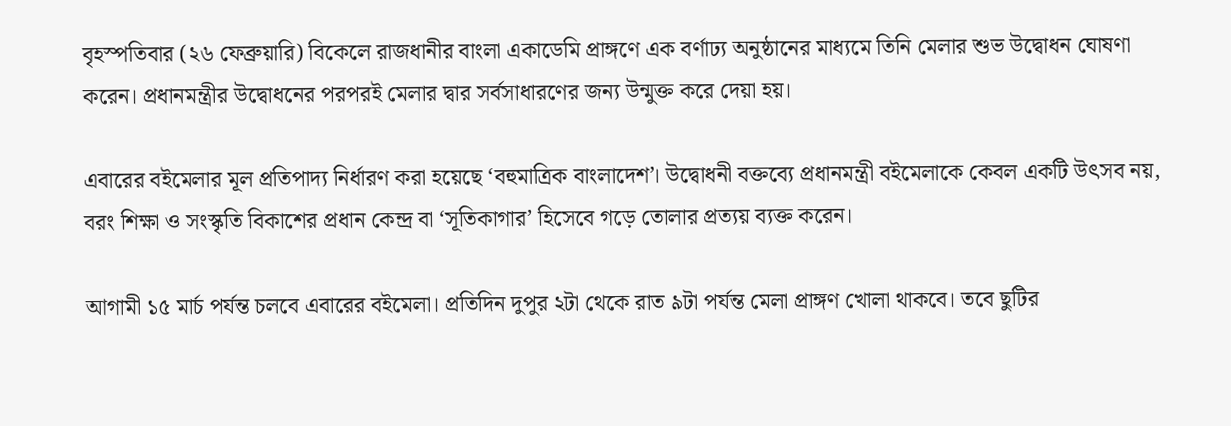বৃহস্পতিবার (২৬ ফেব্রুয়ারি) বিকেলে রাজধানীর বাংলা একাডেমি প্রাঙ্গণে এক বর্ণাঢ্য অনুষ্ঠানের মাধ্যমে তিনি মেলার শুভ উদ্বোধন ঘোষণা করেন। প্রধানমন্ত্রীর উদ্বোধনের পরপরই মেলার দ্বার সর্বসাধারণের জন্য উন্মুক্ত করে দেয়া হয়।

এবারের বইমেলার মূল প্রতিপাদ্য নির্ধারণ করা হয়েছে ‘বহুমাত্রিক বাংলাদেশ’। উদ্বোধনী বক্তব্যে প্রধানমন্ত্রী বইমেলাকে কেবল একটি উৎসব নয়, বরং শিক্ষা ও সংস্কৃতি বিকাশের প্রধান কেন্দ্র বা ‘সূতিকাগার’ হিসেবে গড়ে তোলার প্রত্যয় ব্যক্ত করেন।

আগামী ১৫ মার্চ পর্যন্ত চলবে এবারের বইমেলা। প্রতিদিন দুপুর ২টা থেকে রাত ৯টা পর্যন্ত মেলা প্রাঙ্গণ খোলা থাকবে। তবে ছুটির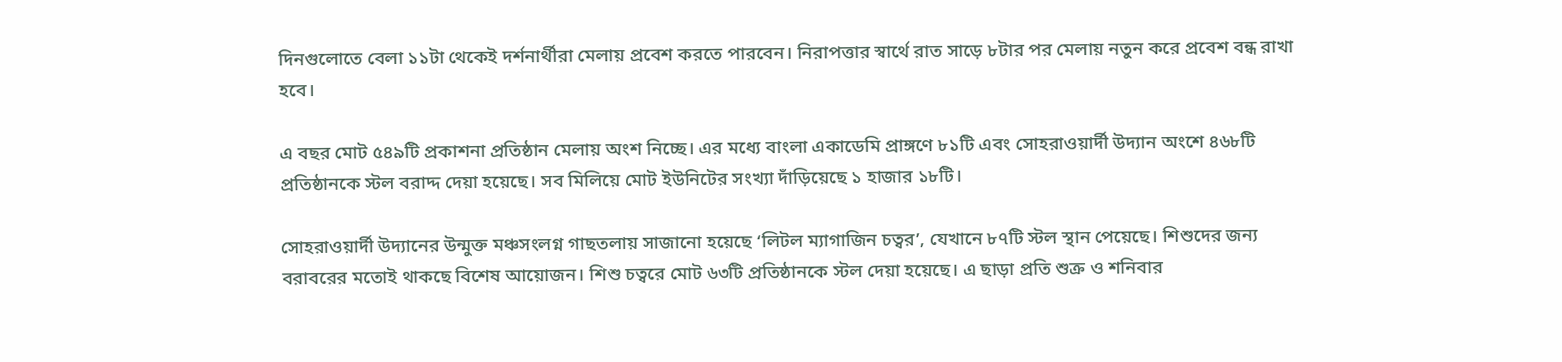দিনগুলোতে বেলা ১১টা থেকেই দর্শনার্থীরা মেলায় প্রবেশ করতে পারবেন। নিরাপত্তার স্বার্থে রাত সাড়ে ৮টার পর মেলায় নতুন করে প্রবেশ বন্ধ রাখা হবে।

এ বছর মোট ৫৪৯টি প্রকাশনা প্রতিষ্ঠান মেলায় অংশ নিচ্ছে। এর মধ্যে বাংলা একাডেমি প্রাঙ্গণে ৮১টি এবং সোহরাওয়ার্দী উদ্যান অংশে ৪৬৮টি প্রতিষ্ঠানকে স্টল বরাদ্দ দেয়া হয়েছে। সব মিলিয়ে মোট ইউনিটের সংখ্যা দাঁড়িয়েছে ১ হাজার ১৮টি।

সোহরাওয়ার্দী উদ্যানের উন্মুক্ত মঞ্চসংলগ্ন গাছতলায় সাজানো হয়েছে ‘লিটল ম্যাগাজিন চত্বর’, যেখানে ৮৭টি স্টল স্থান পেয়েছে। শিশুদের জন্য বরাবরের মতোই থাকছে বিশেষ আয়োজন। শিশু চত্বরে মোট ৬৩টি প্রতিষ্ঠানকে স্টল দেয়া হয়েছে। এ ছাড়া প্রতি শুক্র ও শনিবার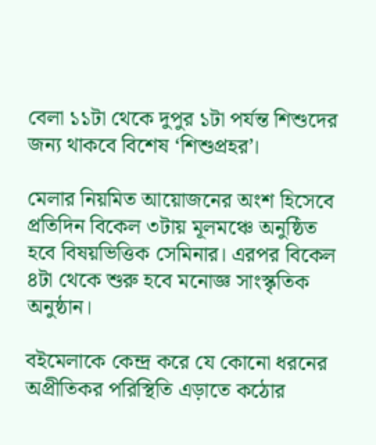বেলা ১১টা থেকে দুপুর ১টা পর্যন্ত শিশুদের জন্য থাকবে বিশেষ ‘শিশুপ্রহর’।

মেলার নিয়মিত আয়োজনের অংশ হিসেবে প্রতিদিন বিকেল ৩টায় মূলমঞ্চে অনুষ্ঠিত হবে বিষয়ভিত্তিক সেমিনার। এরপর বিকেল ৪টা থেকে শুরু হবে মনোজ্ঞ সাংস্কৃতিক অনুষ্ঠান।

বইমেলাকে কেন্দ্র করে যে কোনো ধরনের অপ্রীতিকর পরিস্থিতি এড়াতে কঠোর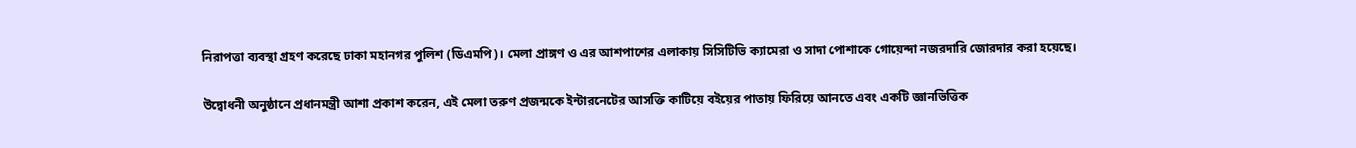নিরাপত্তা ব্যবস্থা গ্রহণ করেছে ঢাকা মহানগর পুলিশ (ডিএমপি)। মেলা প্রাঙ্গণ ও এর আশপাশের এলাকায় সিসিটিভি ক্যামেরা ও সাদা পোশাকে গোয়েন্দা নজরদারি জোরদার করা হয়েছে।

উদ্বোধনী অনুষ্ঠানে প্রধানমন্ত্রী আশা প্রকাশ করেন, এই মেলা তরুণ প্রজন্মকে ইন্টারনেটের আসক্তি কাটিয়ে বইয়ের পাতায় ফিরিয়ে আনতে এবং একটি জ্ঞানভিত্তিক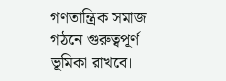গণতান্ত্রিক সমাজ গঠনে গুরুত্বপূর্ণ ভূমিকা রাখবে।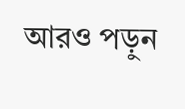আরও পড়ুন